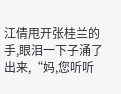江倩甩开张桂兰的手,眼泪一下子涌了出来,“妈,您听听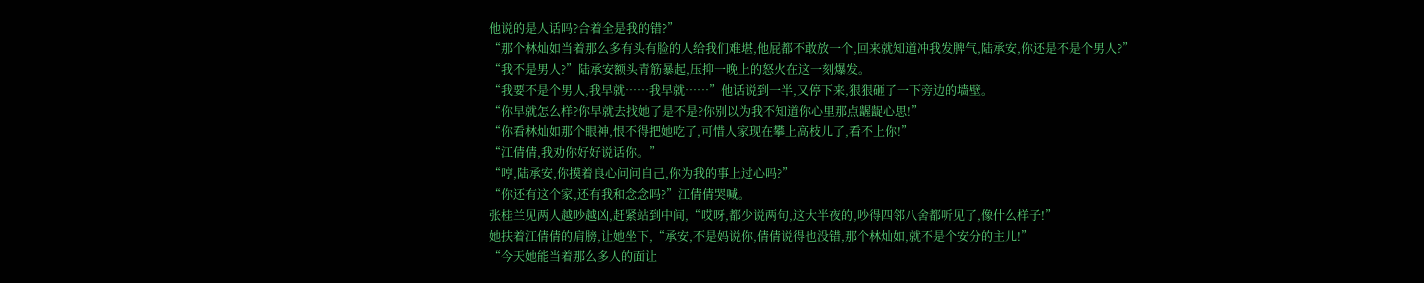他说的是人话吗?合着全是我的错?”
“那个林灿如当着那么多有头有脸的人给我们难堪,他屁都不敢放一个,回来就知道冲我发脾气,陆承安,你还是不是个男人?”
“我不是男人?”陆承安额头青筋暴起,压抑一晚上的怒火在这一刻爆发。
“我要不是个男人,我早就……我早就……”他话说到一半,又停下来,狠狠砸了一下旁边的墙壁。
“你早就怎么样?你早就去找她了是不是?你别以为我不知道你心里那点龌龊心思!”
“你看林灿如那个眼神,恨不得把她吃了,可惜人家现在攀上高枝儿了,看不上你!”
“江倩倩,我劝你好好说话你。”
“哼,陆承安,你摸着良心问问自己,你为我的事上过心吗?”
“你还有这个家,还有我和念念吗?”江倩倩哭喊。
张桂兰见两人越吵越凶,赶紧站到中间,“哎呀,都少说两句,这大半夜的,吵得四邻八舍都听见了,像什么样子!”
她扶着江倩倩的肩膀,让她坐下,“承安,不是妈说你,倩倩说得也没错,那个林灿如,就不是个安分的主儿!”
“今天她能当着那么多人的面让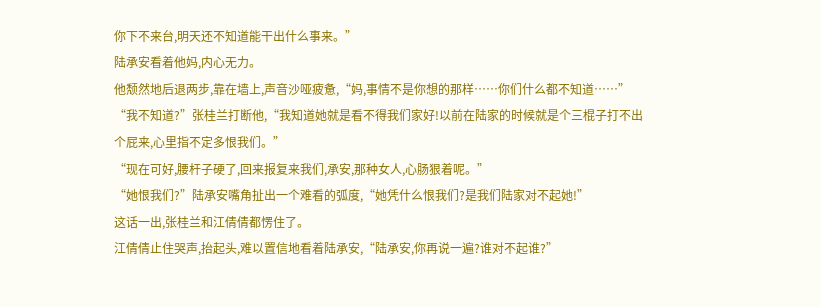你下不来台,明天还不知道能干出什么事来。”
陆承安看着他妈,内心无力。
他颓然地后退两步,靠在墙上,声音沙哑疲惫,“妈,事情不是你想的那样……你们什么都不知道……”
“我不知道?”张桂兰打断他,“我知道她就是看不得我们家好!以前在陆家的时候就是个三棍子打不出个屁来,心里指不定多恨我们。”
“现在可好,腰杆子硬了,回来报复来我们,承安,那种女人,心肠狠着呢。”
“她恨我们?”陆承安嘴角扯出一个难看的弧度,“她凭什么恨我们?是我们陆家对不起她!”
这话一出,张桂兰和江倩倩都愣住了。
江倩倩止住哭声,抬起头,难以置信地看着陆承安,“陆承安,你再说一遍?谁对不起谁?”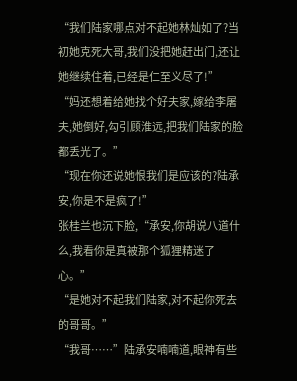“我们陆家哪点对不起她林灿如了?当初她克死大哥,我们没把她赶出门,还让她继续住着,已经是仁至义尽了!”
“妈还想着给她找个好夫家,嫁给李屠夫,她倒好,勾引顾淮远,把我们陆家的脸都丢光了。”
“现在你还说她恨我们是应该的?陆承安,你是不是疯了!”
张桂兰也沉下脸,“承安,你胡说八道什么,我看你是真被那个狐狸精迷了心。”
“是她对不起我们陆家,对不起你死去的哥哥。”
“我哥……”陆承安喃喃道,眼神有些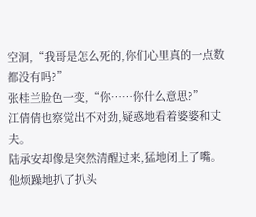空洞,“我哥是怎么死的,你们心里真的一点数都没有吗?”
张桂兰脸色一变,“你……你什么意思?”
江倩倩也察觉出不对劲,疑惑地看着婆婆和丈夫。
陆承安却像是突然清醒过来,猛地闭上了嘴。
他烦躁地扒了扒头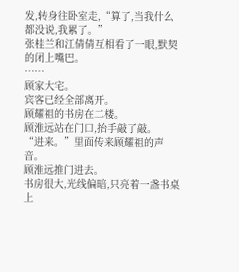发,转身往卧室走,“算了,当我什么都没说,我累了。”
张桂兰和江倩倩互相看了一眼,默契的闭上嘴巴。
……
顾家大宅。
宾客已经全部离开。
顾耀祖的书房在二楼。
顾淮远站在门口,抬手敲了敲。
“进来。”里面传来顾耀祖的声音。
顾淮远推门进去。
书房很大,光线偏暗,只亮着一盏书桌上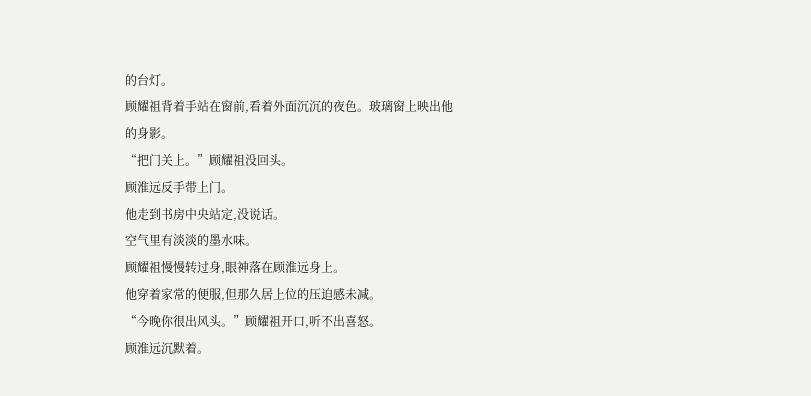的台灯。
顾耀祖背着手站在窗前,看着外面沉沉的夜色。玻璃窗上映出他的身影。
“把门关上。”顾耀祖没回头。
顾淮远反手带上门。
他走到书房中央站定,没说话。
空气里有淡淡的墨水味。
顾耀祖慢慢转过身,眼神落在顾淮远身上。
他穿着家常的便服,但那久居上位的压迫感未减。
“今晚你很出风头。”顾耀祖开口,听不出喜怒。
顾淮远沉默着。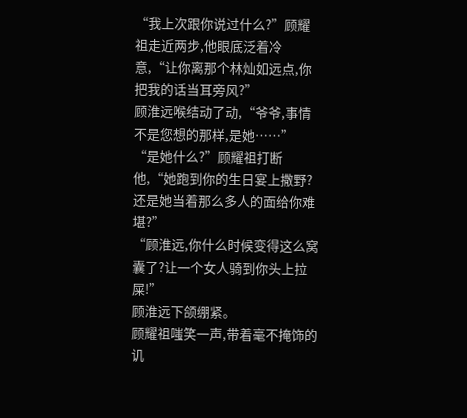“我上次跟你说过什么?”顾耀祖走近两步,他眼底泛着冷意,“让你离那个林灿如远点,你把我的话当耳旁风?”
顾淮远喉结动了动,“爷爷,事情不是您想的那样,是她……”
“是她什么?”顾耀祖打断他,“她跑到你的生日宴上撒野?还是她当着那么多人的面给你难堪?”
“顾淮远,你什么时候变得这么窝囊了?让一个女人骑到你头上拉屎!”
顾淮远下颌绷紧。
顾耀祖嗤笑一声,带着毫不掩饰的讥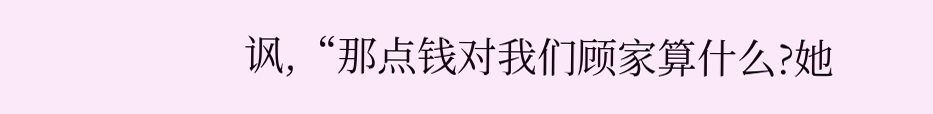讽,“那点钱对我们顾家算什么?她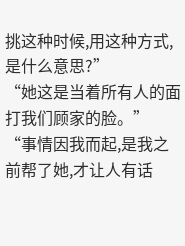挑这种时候,用这种方式,是什么意思?”
“她这是当着所有人的面打我们顾家的脸。”
“事情因我而起,是我之前帮了她,才让人有话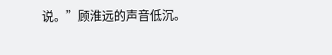说。”顾淮远的声音低沉。